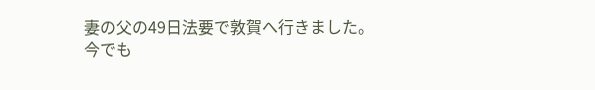妻の父の49日法要で敦賀へ行きました。
今でも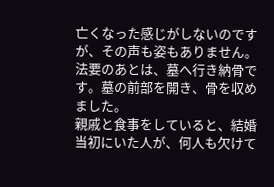亡くなった感じがしないのですが、その声も姿もありません。法要のあとは、墓へ行き納骨です。墓の前部を開き、骨を収めました。
親戚と食事をしていると、結婚当初にいた人が、何人も欠けて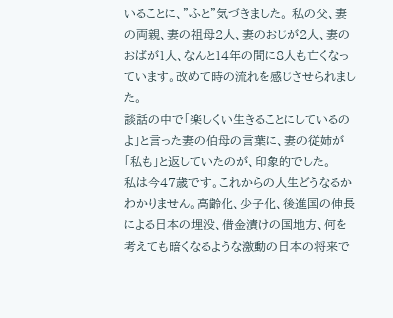いることに、”ふと”気づきました。 私の父、妻の両親、妻の祖母2人、妻のおじが2人、妻のおばが1人、なんと14年の間に8人も亡くなっています。改めて時の流れを感じさせられました。
談話の中で「楽しくい生きることにしているのよ」と言った妻の伯母の言葉に、妻の従姉が「私も」と返していたのが、印象的でした。
私は今47歳です。これからの人生どうなるかわかりません。高齢化、少子化、後進国の伸長による日本の埋没、借金漬けの国地方、何を考えても暗くなるような激動の日本の将来で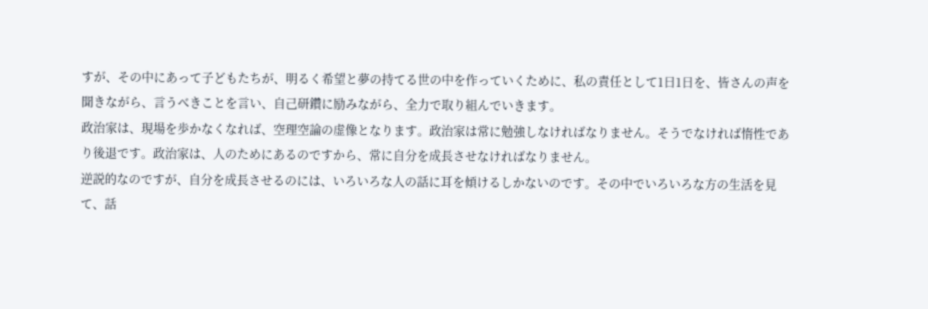すが、その中にあって子どもたちが、明るく希望と夢の持てる世の中を作っていくために、私の責任として1日1日を、皆さんの声を聞きながら、言うべきことを言い、自己研鑽に励みながら、全力で取り組んでいきます。
政治家は、現場を歩かなくなれば、空理空論の虚像となります。政治家は常に勉強しなければなりません。そうでなければ惰性であり後退です。政治家は、人のためにあるのですから、常に自分を成長させなければなりません。
逆説的なのですが、自分を成長させるのには、いろいろな人の話に耳を傾けるしかないのです。その中でいろいろな方の生活を見て、話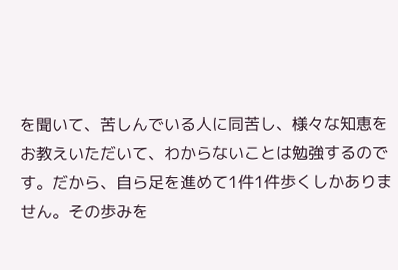を聞いて、苦しんでいる人に同苦し、様々な知恵をお教えいただいて、わからないことは勉強するのです。だから、自ら足を進めて1件1件歩くしかありません。その歩みを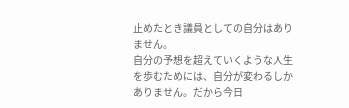止めたとき議員としての自分はありません。
自分の予想を超えていくような人生を歩むためには、自分が変わるしかありません。だから今日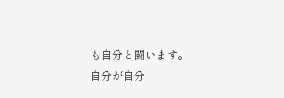も自分と闘います。
自分が自分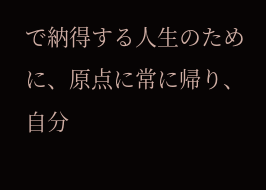で納得する人生のために、原点に常に帰り、自分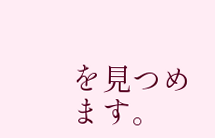を見つめます。